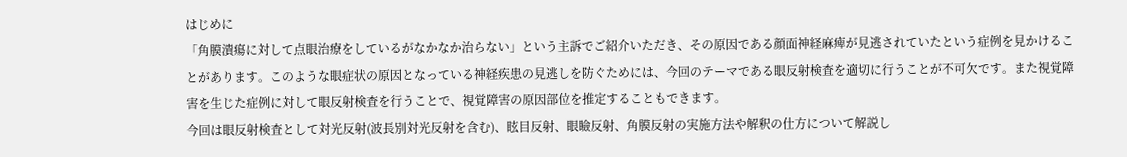はじめに
「角膜潰瘍に対して点眼治療をしているがなかなか治らない」という主訴でご紹介いただき、その原因である顔面神経麻痺が見逃されていたという症例を見かけることがあります。このような眼症状の原因となっている神経疾患の見逃しを防ぐためには、今回のテーマである眼反射検査を適切に行うことが不可欠です。また視覚障害を生じた症例に対して眼反射検査を行うことで、視覚障害の原因部位を推定することもできます。
今回は眼反射検査として対光反射(波長別対光反射を含む)、眩目反射、眼瞼反射、角膜反射の実施方法や解釈の仕方について解説し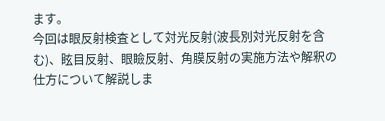ます。
今回は眼反射検査として対光反射(波長別対光反射を含む)、眩目反射、眼瞼反射、角膜反射の実施方法や解釈の仕方について解説しま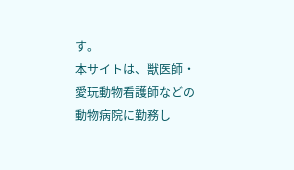す。
本サイトは、獣医師・愛玩動物看護師などの
動物病院に勤務し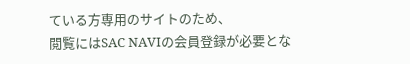ている方専用のサイトのため、
閲覧にはSAC NAVIの会員登録が必要とな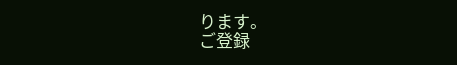ります。
ご登録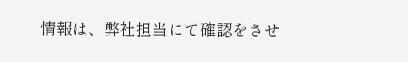情報は、弊社担当にて確認をさせ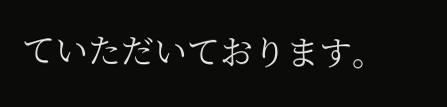ていただいております。